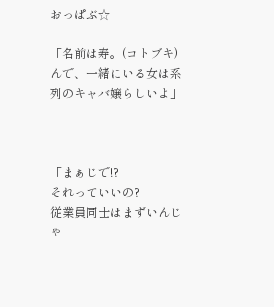おっぱぶ☆

「名前は寿。(コトブキ)
んで、一緒にいる女は系列のキャバ嬢らしいよ」



「まぁじで!?
それっていいの?
従業員同士はまずいんじゃ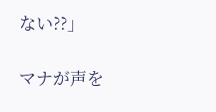ない??」

マナが声を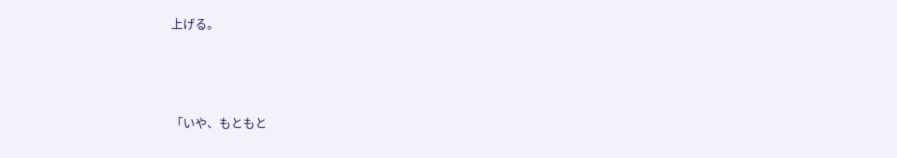上げる。



「いや、もともと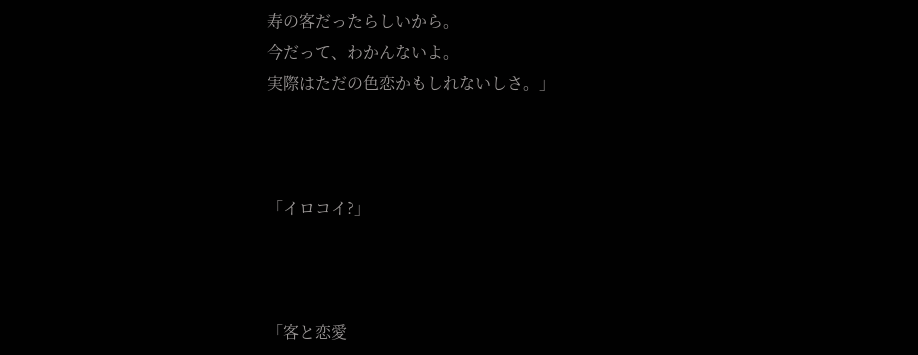寿の客だったらしいから。
今だって、わかんないよ。
実際はただの色恋かもしれないしさ。」



「イロコイ?」



「客と恋愛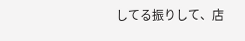してる振りして、店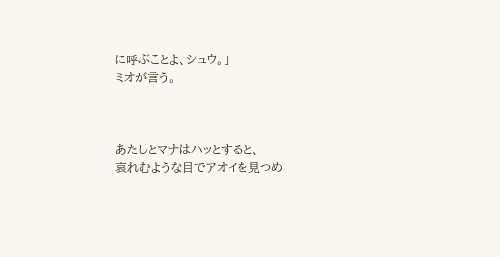に呼ぶことよ、シュウ。」
ミオが言う。



あたしとマナはハッとすると、
哀れむような目でアオイを見つめ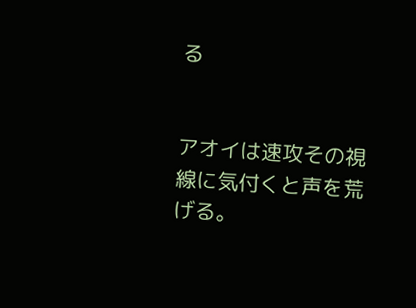る


アオイは速攻その視線に気付くと声を荒げる。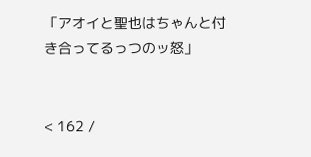「アオイと聖也はちゃんと付き合ってるっつのッ怒」


< 162 /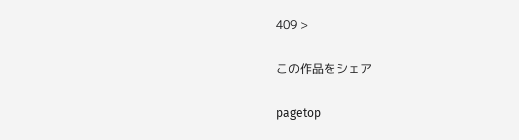409 >

この作品をシェア

pagetop